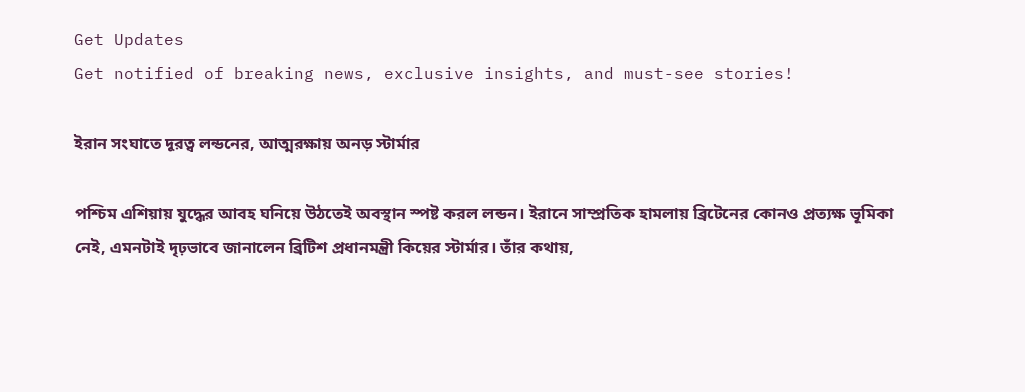Get Updates
Get notified of breaking news, exclusive insights, and must-see stories!

ইরান সংঘাতে দূরত্ব লন্ডনের, আত্মরক্ষায় অনড় স্টার্মার

পশ্চিম এশিয়ায় যুদ্ধের আবহ ঘনিয়ে উঠতেই অবস্থান স্পষ্ট করল লন্ডন। ইরানে সাম্প্রতিক হামলায় ব্রিটেনের কোনও প্রত্যক্ষ ভূমিকা নেই, এমনটাই দৃঢ়ভাবে জানালেন ব্রিটিশ প্রধানমন্ত্রী কিয়ের স্টার্মার। তাঁর কথায়,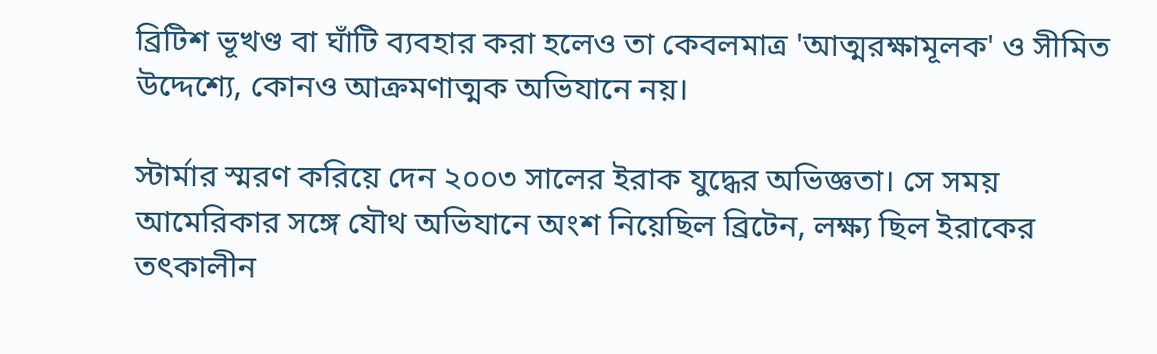ব্রিটিশ ভূখণ্ড বা ঘাঁটি ব্যবহার করা হলেও তা কেবলমাত্র 'আত্মরক্ষামূলক' ও সীমিত উদ্দেশ্যে, কোনও আক্রমণাত্মক অভিযানে নয়।

স্টার্মার স্মরণ করিয়ে দেন ২০০৩ সালের ইরাক যুদ্ধের অভিজ্ঞতা। সে সময় আমেরিকার সঙ্গে যৌথ অভিযানে অংশ নিয়েছিল ব্রিটেন, লক্ষ্য ছিল ইরাকের তৎকালীন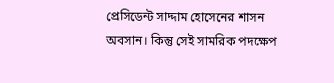প্রেসিডেন্ট সাদ্দাম হোসেনের শাসন অবসান। কিন্তু সেই সামরিক পদক্ষেপ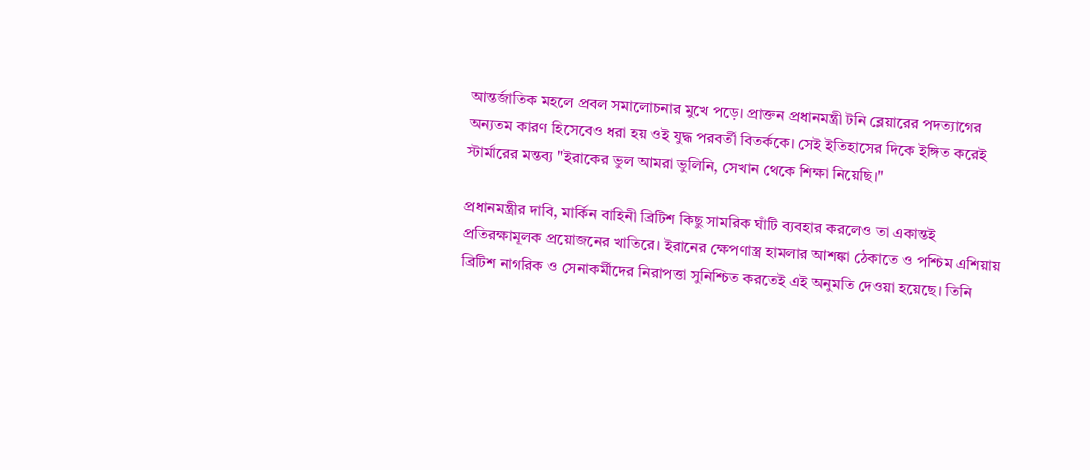আন্তর্জাতিক মহলে প্রবল সমালোচনার মুখে পড়ে। প্রাক্তন প্রধানমন্ত্রী টনি ব্লেয়ারের পদত্যাগের অন্যতম কারণ হিসেবেও ধরা হয় ওই যুদ্ধ পরবর্তী বিতর্ককে। সেই ইতিহাসের দিকে ইঙ্গিত করেই স্টার্মারের মন্তব্য "ইরাকের ভুল আমরা ভুলিনি, সেখান থেকে শিক্ষা নিয়েছি।"

প্রধানমন্ত্রীর দাবি, মার্কিন বাহিনী ব্রিটিশ কিছু সামরিক ঘাঁটি ব্যবহার করলেও তা একান্তই প্রতিরক্ষামূলক প্রয়োজনের খাতিরে। ইরানের ক্ষেপণাস্ত্র হামলার আশঙ্কা ঠেকাতে ও পশ্চিম এশিয়ায় ব্রিটিশ নাগরিক ও সেনাকর্মীদের নিরাপত্তা সুনিশ্চিত করতেই এই অনুমতি দেওয়া হয়েছে। তিনি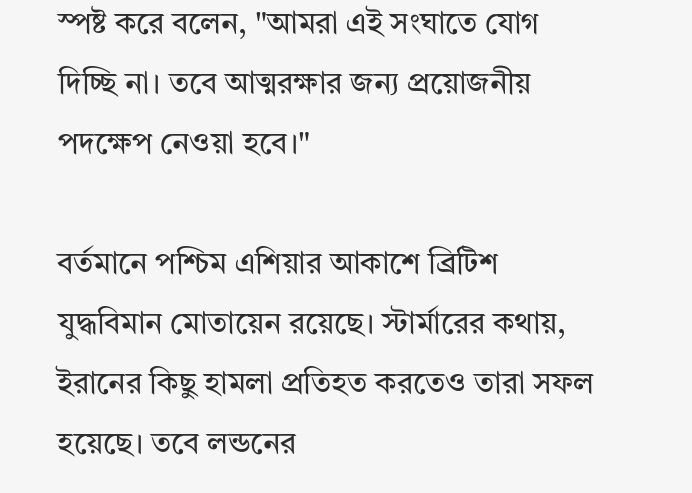স্পষ্ট করে বলেন, "আমরা এই সংঘাতে যোগ দিচ্ছি না। তবে আত্মরক্ষার জন্য প্রয়োজনীয় পদক্ষেপ নেওয়া হবে।"

বর্তমানে পশ্চিম এশিয়ার আকাশে ব্রিটিশ যুদ্ধবিমান মোতায়েন রয়েছে। স্টার্মারের কথায়, ইরানের কিছু হামলা প্রতিহত করতেও তারা সফল হয়েছে। তবে লন্ডনের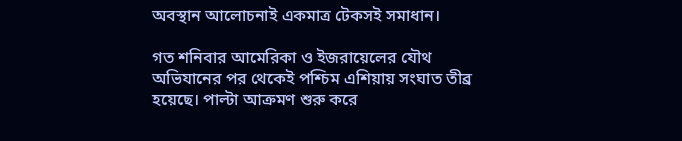অবস্থান আলোচনাই একমাত্র টেকসই সমাধান।

গত শনিবার আমেরিকা ও ইজরায়েলের যৌথ অভিযানের পর থেকেই পশ্চিম এশিয়ায় সংঘাত তীব্র হয়েছে। পাল্টা আক্রমণ শুরু করে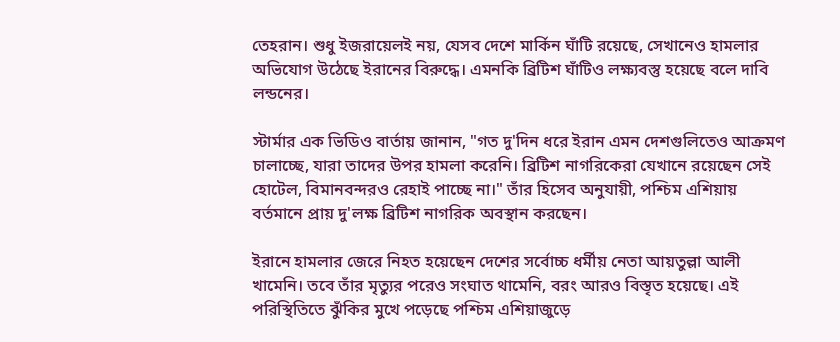তেহরান। শুধু ইজরায়েলই নয়, যেসব দেশে মার্কিন ঘাঁটি রয়েছে, সেখানেও হামলার অভিযোগ উঠেছে ইরানের বিরুদ্ধে। এমনকি ব্রিটিশ ঘাঁটিও লক্ষ্যবস্তু হয়েছে বলে দাবি লন্ডনের।

স্টার্মার এক ভিডিও বার্তায় জানান, "গত দু'দিন ধরে ইরান এমন দেশগুলিতেও আক্রমণ চালাচ্ছে, যারা তাদের উপর হামলা করেনি। ব্রিটিশ নাগরিকেরা যেখানে রয়েছেন সেই হোটেল, বিমানবন্দরও রেহাই পাচ্ছে না।" তাঁর হিসেব অনুযায়ী, পশ্চিম এশিয়ায় বর্তমানে প্রায় দু'লক্ষ ব্রিটিশ নাগরিক অবস্থান করছেন।

ইরানে হামলার জেরে নিহত হয়েছেন দেশের সর্বোচ্চ ধর্মীয় নেতা আয়তুল্লা আলী খামেনি। তবে তাঁর মৃত্যুর পরেও সংঘাত থামেনি, বরং আরও বিস্তৃত হয়েছে। এই পরিস্থিতিতে ঝুঁকির মুখে পড়েছে পশ্চিম এশিয়াজুড়ে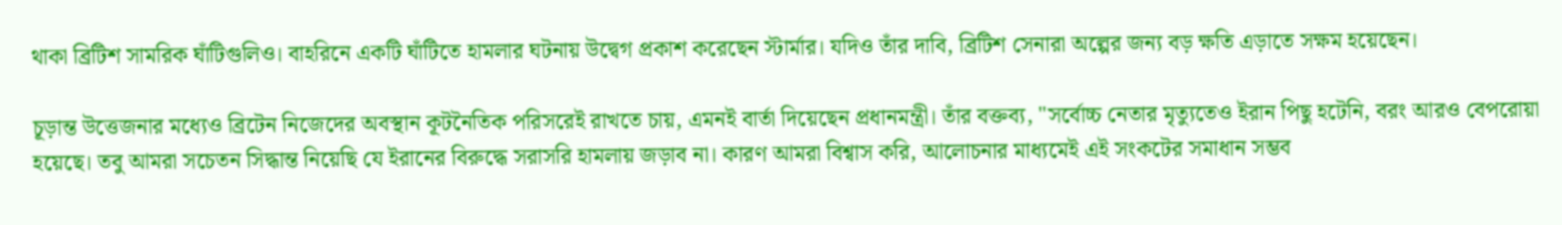থাকা ব্রিটিশ সামরিক ঘাঁটিগুলিও। বাহরিনে একটি ঘাঁটিতে হামলার ঘটনায় উদ্বেগ প্রকাশ করেছেন স্টার্মার। যদিও তাঁর দাবি, ব্রিটিশ সেনারা অল্পের জন্য বড় ক্ষতি এড়াতে সক্ষম হয়েছেন।

চূড়ান্ত উত্তেজনার মধ্যেও ব্রিটেন নিজেদের অবস্থান কূটনৈতিক পরিসরেই রাখতে চায়, এমনই বার্তা দিয়েছেন প্রধানমন্ত্রী। তাঁর বক্তব্য, "সর্বোচ্চ নেতার মৃত্যুতেও ইরান পিছু হটেনি, বরং আরও বেপরোয়া হয়েছে। তবু আমরা সচেতন সিদ্ধান্ত নিয়েছি যে ইরানের বিরুদ্ধে সরাসরি হামলায় জড়াব না। কারণ আমরা বিশ্বাস করি, আলোচনার মাধ্যমেই এই সংকটের সমাধান সম্ভব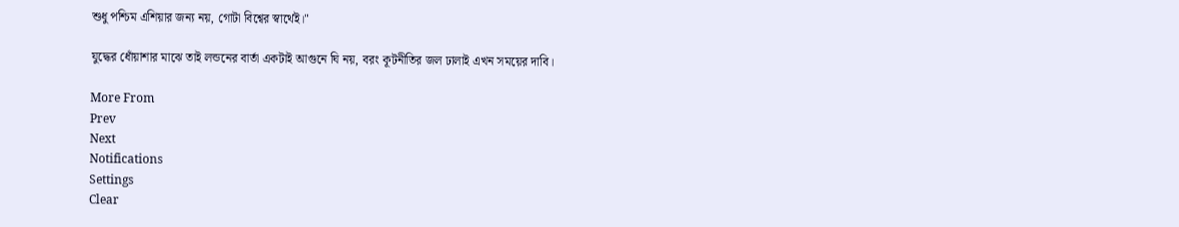শুধু পশ্চিম এশিয়ার জন্য নয়, গোটা বিশ্বের স্বার্থেই।"

যুদ্ধের ধোঁয়াশার মাঝে তাই লন্ডনের বার্তা একটাই আগুনে ঘি নয়, বরং কূটনীতির জল ঢালাই এখন সময়ের দাবি।

More From
Prev
Next
Notifications
Settings
Clear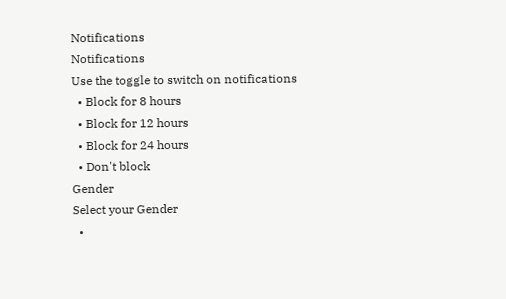Notifications
Notifications
Use the toggle to switch on notifications
  • Block for 8 hours
  • Block for 12 hours
  • Block for 24 hours
  • Don't block
Gender
Select your Gender
  •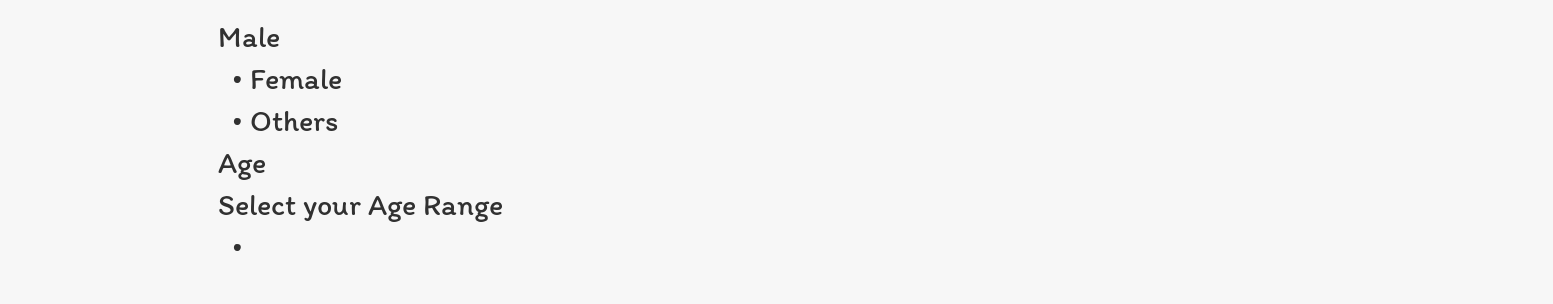Male
  • Female
  • Others
Age
Select your Age Range
  •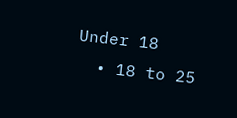Under 18
  • 18 to 25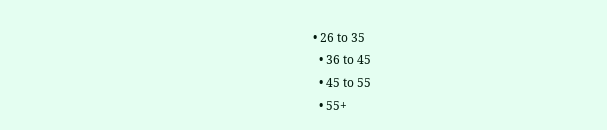• 26 to 35
  • 36 to 45
  • 45 to 55
  • 55+